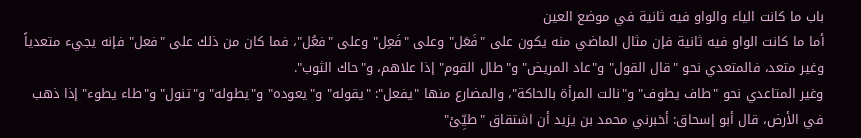باب ما كانت الياء والواو فيه ثانية في موضع العين
أما ما كانت الواو فيه ثانية فإن مثال الماضي منه يكون على "فَعَل" وعلى "فَعِل" وعلى "فعُل"، فما كان من ذلك على "فعل" فإنه يجيء متعدياً وغير متعد، فالمتعدي نحو "قال القول" و"عاد المريض" و"طال القوم" إذا علاهم، و"حاك الثوب".
وغير المتاعدي نحو "طاف يطوف" و"نالت المرأة بالحاكة"، والمضارع منها "يفعل": "يقوله" و"يعوده" و"يطوله" و"تنول" و"طاء يطوء" إذا ذهب في الأرض، قال أبو إسحاق: أخبرني محمد بن يزيد أن اشتقاق "طيِّئ"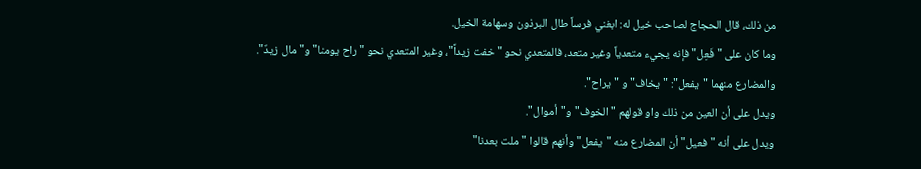من ذلك، قال الحجاج لصاحب خيل له: ابغني فرساً طال البرذون وسهامة الخيل.
وما كان على "فَعِل" فإنه يجيء متعدياً وغير متعد، فالمتعدي نحو "خفت زيداً"، وغير المتعدي نحو "راح يومنا" و"مال زيدٌ".
والمضارع منهما "يفعل": "يخاف" و "يراح".
ويدل على أن العين من ذلك واو قولهم "الخوف" و"أموال".
ويدل على أنه "فعيل" أن المضارع منه "يفعل" وأنهم قالوا "ملت بعدنا"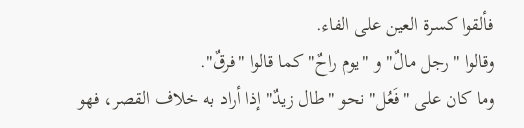فألقوا كسرة العين على الفاء.
وقالوا "رجل مالٌ" و "يوم راحٌ" كما قالوا "فرقٌ".
وما كان على "فَعُل" نحو "طال زيدٌ" إذا أراد به خلاف القصر، فهو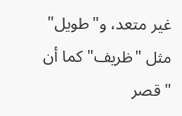غير متعد، و"طويل" مثل "ظريف" كما أن "قصر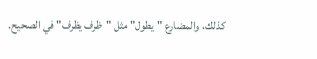كذلك، والمضارع "يطول" مثل "ظرف يظرف" في الصحيح.